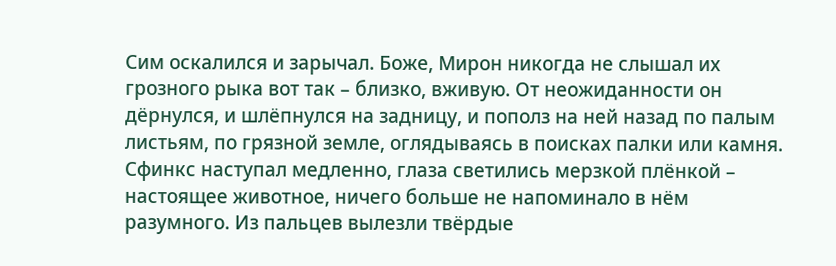Сим оскалился и зарычал. Боже, Мирон никогда не слышал их грозного рыка вот так – близко, вживую. От неожиданности он дёрнулся, и шлёпнулся на задницу, и пополз на ней назад по палым листьям, по грязной земле, оглядываясь в поисках палки или камня. Сфинкс наступал медленно, глаза светились мерзкой плёнкой – настоящее животное, ничего больше не напоминало в нём разумного. Из пальцев вылезли твёрдые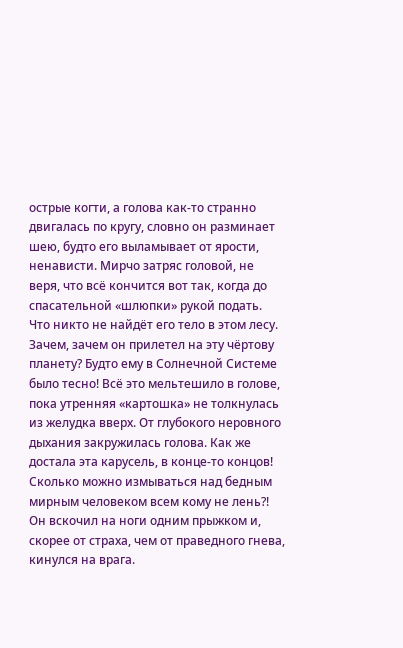острые когти, а голова как-то странно двигалась по кругу, словно он разминает шею, будто его выламывает от ярости, ненависти. Мирчо затряс головой, не веря, что всё кончится вот так, когда до спасательной «шлюпки» рукой подать. Что никто не найдёт его тело в этом лесу. Зачем, зачем он прилетел на эту чёртову планету? Будто ему в Солнечной Системе было тесно! Всё это мельтешило в голове, пока утренняя «картошка» не толкнулась из желудка вверх. От глубокого неровного дыхания закружилась голова. Как же достала эта карусель, в конце-то концов! Сколько можно измываться над бедным мирным человеком всем кому не лень?! Он вскочил на ноги одним прыжком и, скорее от страха, чем от праведного гнева, кинулся на врага.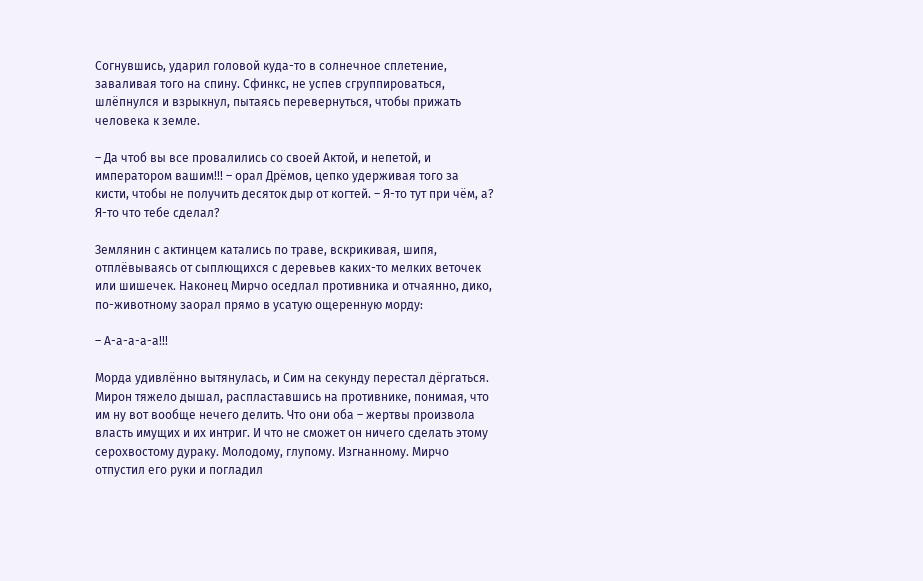Согнувшись, ударил головой куда-то в солнечное сплетение, заваливая того на спину. Сфинкс, не успев сгруппироваться, шлёпнулся и взрыкнул, пытаясь перевернуться, чтобы прижать человека к земле.

– Да чтоб вы все провалились со своей Актой, и непетой, и императором вашим!!! – орал Дрёмов, цепко удерживая того за кисти, чтобы не получить десяток дыр от когтей. – Я-то тут при чём, а? Я-то что тебе сделал?

Землянин с актинцем катались по траве, вскрикивая, шипя, отплёвываясь от сыплющихся с деревьев каких-то мелких веточек или шишечек. Наконец Мирчо оседлал противника и отчаянно, дико, по-животному заорал прямо в усатую ощеренную морду:

– А-а-а-а-а!!!

Морда удивлённо вытянулась, и Сим на секунду перестал дёргаться. Мирон тяжело дышал, распластавшись на противнике, понимая, что им ну вот вообще нечего делить. Что они оба – жертвы произвола власть имущих и их интриг. И что не сможет он ничего сделать этому серохвостому дураку. Молодому, глупому. Изгнанному. Мирчо отпустил его руки и погладил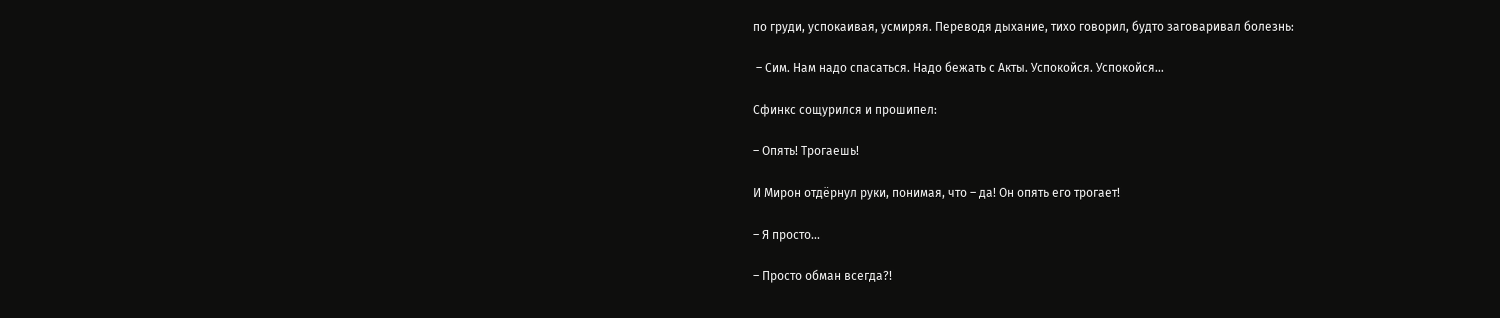по груди, успокаивая, усмиряя. Переводя дыхание, тихо говорил, будто заговаривал болезнь:

 – Сим. Нам надо спасаться. Надо бежать с Акты. Успокойся. Успокойся…

Сфинкс сощурился и прошипел:

– Опять! Трогаешь!

И Мирон отдёрнул руки, понимая, что – да! Он опять его трогает!

– Я просто…

– Просто обман всегда?!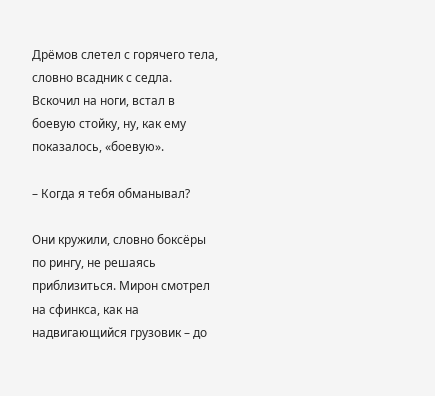Дрёмов слетел с горячего тела, словно всадник с седла. Вскочил на ноги, встал в боевую стойку, ну, как ему показалось, «боевую».

– Когда я тебя обманывал?

Они кружили, словно боксёры по рингу, не решаясь приблизиться. Мирон смотрел на сфинкса, как на надвигающийся грузовик – до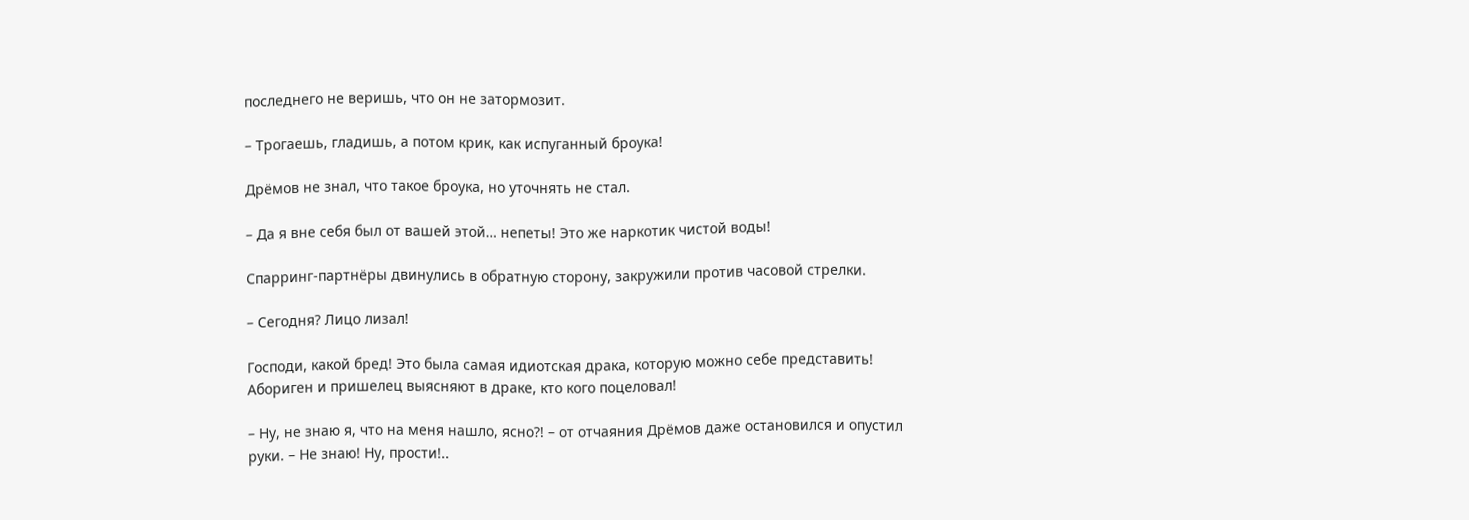последнего не веришь, что он не затормозит.

– Трогаешь, гладишь, а потом крик, как испуганный броука!

Дрёмов не знал, что такое броука, но уточнять не стал.

– Да я вне себя был от вашей этой… непеты! Это же наркотик чистой воды!

Спарринг-партнёры двинулись в обратную сторону, закружили против часовой стрелки.

– Сегодня? Лицо лизал!

Господи, какой бред! Это была самая идиотская драка, которую можно себе представить! Абориген и пришелец выясняют в драке, кто кого поцеловал!

– Ну, не знаю я, что на меня нашло, ясно?! – от отчаяния Дрёмов даже остановился и опустил руки. – Не знаю! Ну, прости!..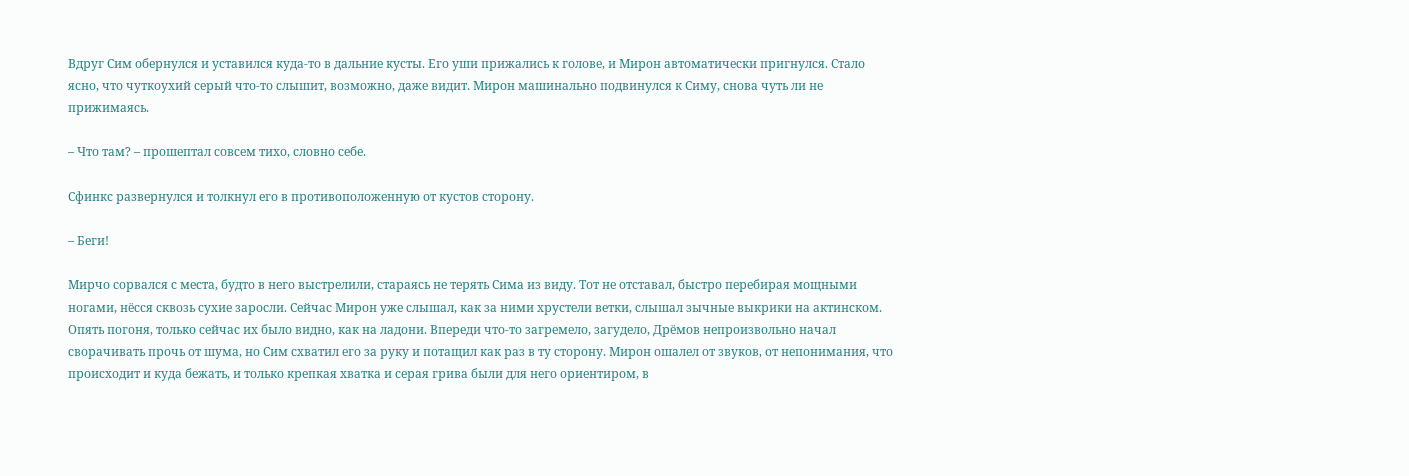Вдруг Сим обернулся и уставился куда-то в дальние кусты. Его уши прижались к голове, и Мирон автоматически пригнулся. Стало ясно, что чуткоухий серый что-то слышит, возможно, даже видит. Мирон машинально подвинулся к Симу, снова чуть ли не прижимаясь.

– Что там? – прошептал совсем тихо, словно себе.

Сфинкс развернулся и толкнул его в противоположенную от кустов сторону.

– Беги!

Мирчо сорвался с места, будто в него выстрелили, стараясь не терять Сима из виду. Тот не отставал, быстро перебирая мощными ногами, нёсся сквозь сухие заросли. Сейчас Мирон уже слышал, как за ними хрустели ветки, слышал зычные выкрики на актинском. Опять погоня, только сейчас их было видно, как на ладони. Впереди что-то загремело, загудело, Дрёмов непроизвольно начал сворачивать прочь от шума, но Сим схватил его за руку и потащил как раз в ту сторону. Мирон ошалел от звуков, от непонимания, что происходит и куда бежать, и только крепкая хватка и серая грива были для него ориентиром, в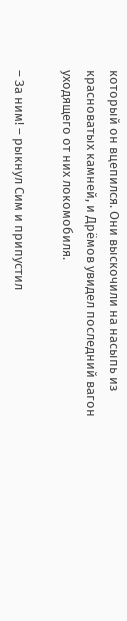который он вцепился. Они выскочили на насыпь из красноватых камней, и Дрёмов увидел последний вагон уходящего от них локомобиля.

– За ним! – рыкнул Сим и припустил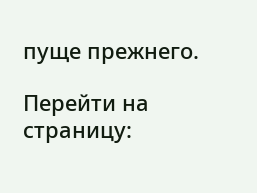пуще прежнего.

Перейти на страницу: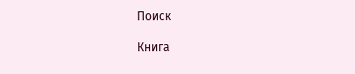Поиск

Книга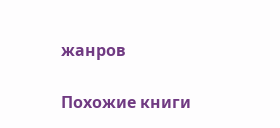жанров

Похожие книги